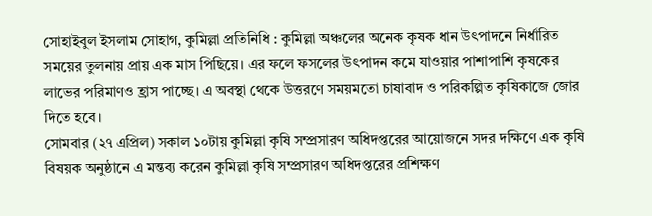সোহাইবুল ইসলাম সোহাগ, কুমিল্লা প্রতিনিধি : কুমিল্লা অঞ্চলের অনেক কৃষক ধান উৎপাদনে নির্ধারিত সময়ের তুলনায় প্রায় এক মাস পিছিয়ে। এর ফলে ফসলের উৎপাদন কমে যাওয়ার পাশাপাশি কৃষকের লাভের পরিমাণও হ্রাস পাচ্ছে। এ অবস্থা থেকে উত্তরণে সময়মতো চাষাবাদ ও পরিকল্পিত কৃষিকাজে জোর দিতে হবে।
সোমবার (২৭ এপ্রিল) সকাল ১০টায় কুমিল্লা কৃষি সম্প্রসারণ অধিদপ্তরের আয়োজনে সদর দক্ষিণে এক কৃষি বিষয়ক অনুষ্ঠানে এ মন্তব্য করেন কুমিল্লা কৃষি সম্প্রসারণ অধিদপ্তরের প্রশিক্ষণ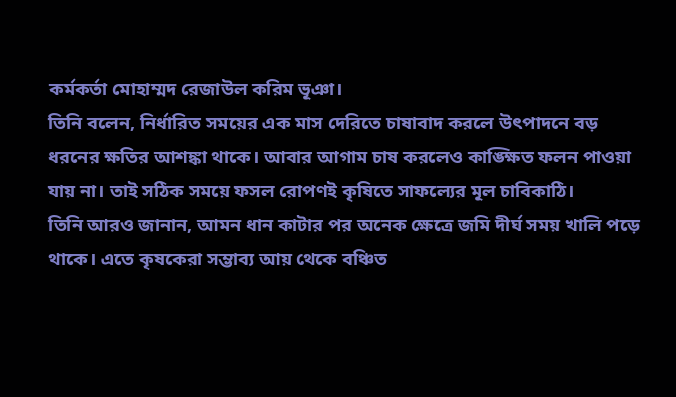কর্মকর্তা মোহাম্মদ রেজাউল করিম ভূঞা।
তিনি বলেন, নির্ধারিত সময়ের এক মাস দেরিতে চাষাবাদ করলে উৎপাদনে বড় ধরনের ক্ষতির আশঙ্কা থাকে। আবার আগাম চাষ করলেও কাঙ্ক্ষিত ফলন পাওয়া যায় না। তাই সঠিক সময়ে ফসল রোপণই কৃষিতে সাফল্যের মূল চাবিকাঠি।
তিনি আরও জানান, আমন ধান কাটার পর অনেক ক্ষেত্রে জমি দীর্ঘ সময় খালি পড়ে থাকে। এতে কৃষকেরা সম্ভাব্য আয় থেকে বঞ্চিত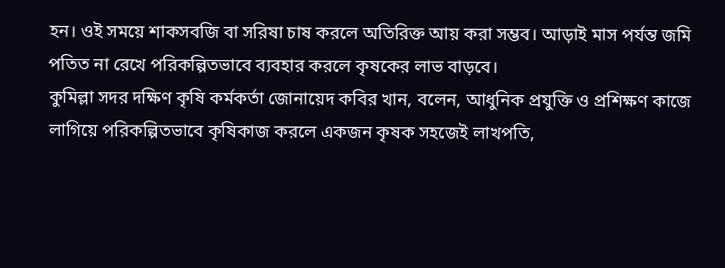হন। ওই সময়ে শাকসবজি বা সরিষা চাষ করলে অতিরিক্ত আয় করা সম্ভব। আড়াই মাস পর্যন্ত জমি পতিত না রেখে পরিকল্পিতভাবে ব্যবহার করলে কৃষকের লাভ বাড়বে।
কুমিল্লা সদর দক্ষিণ কৃষি কর্মকর্তা জোনায়েদ কবির খান, বলেন, আধুনিক প্রযুক্তি ও প্রশিক্ষণ কাজে লাগিয়ে পরিকল্পিতভাবে কৃষিকাজ করলে একজন কৃষক সহজেই লাখপতি,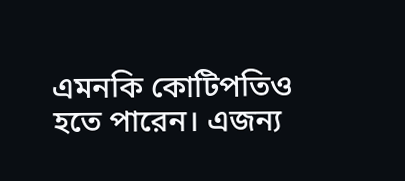এমনকি কোটিপতিও হতে পারেন। এজন্য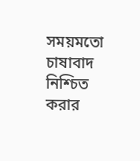সময়মতো চাষাবাদ নিশ্চিত করার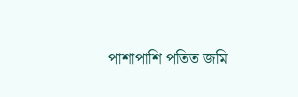পাশাপাশি পতিত জমি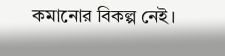কমানোর বিকল্প নেই।